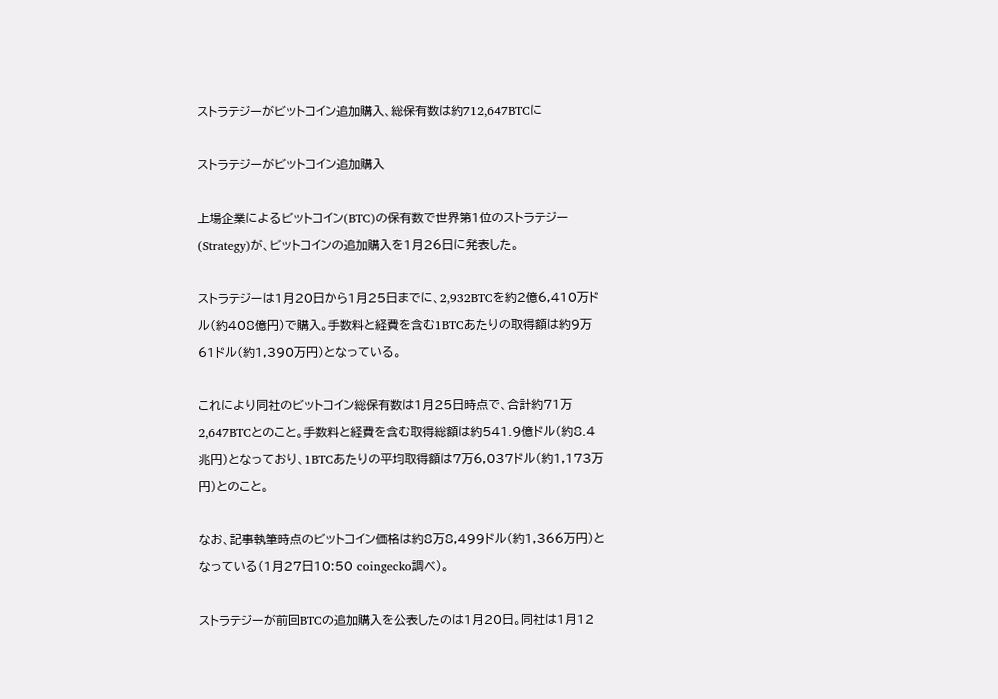ストラテジーがビットコイン追加購入、総保有数は約712,647BTCに

ストラテジーがビットコイン追加購入

上場企業によるビットコイン(BTC)の保有数で世界第1位のストラテジー(Strategy)が、ビットコインの追加購入を1月26日に発表した。

ストラテジーは1月20日から1月25日までに、2,932BTCを約2億6,410万ドル(約408億円)で購入。手数料と経費を含む1BTCあたりの取得額は約9万61ドル(約1,390万円)となっている。

これにより同社のビットコイン総保有数は1月25日時点で、合計約71万2,647BTCとのこと。手数料と経費を含む取得総額は約541.9億ドル(約8.4兆円)となっており、1BTCあたりの平均取得額は7万6,037ドル(約1,173万円)とのこと。

なお、記事執筆時点のビットコイン価格は約8万8,499ドル(約1,366万円)となっている(1月27日10:50 coingecko調べ)。

ストラテジーが前回BTCの追加購入を公表したのは1月20日。同社は1月12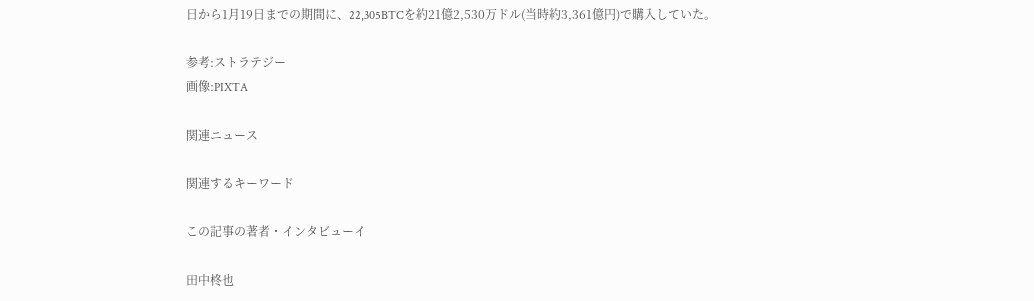日から1月19日までの期間に、22,305BTCを約21億2,530万ドル(当時約3,361億円)で購入していた。

参考:ストラテジー
画像:PIXTA

関連ニュース

関連するキーワード

この記事の著者・インタビューイ

田中柊也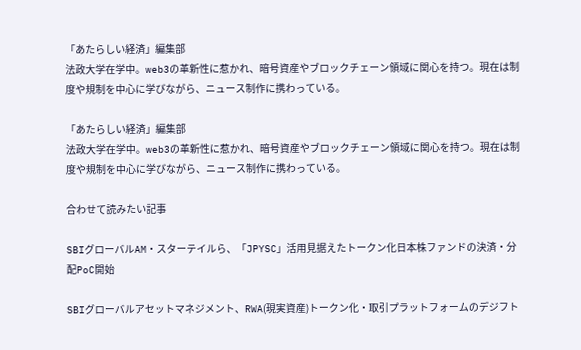「あたらしい経済」編集部
法政大学在学中。web3の革新性に惹かれ、暗号資産やブロックチェーン領域に関心を持つ。現在は制度や規制を中心に学びながら、ニュース制作に携わっている。

「あたらしい経済」編集部
法政大学在学中。web3の革新性に惹かれ、暗号資産やブロックチェーン領域に関心を持つ。現在は制度や規制を中心に学びながら、ニュース制作に携わっている。

合わせて読みたい記事

SBIグローバルAM・スターテイルら、「JPYSC」活用見据えたトークン化日本株ファンドの決済・分配PoC開始

SBIグローバルアセットマネジメント、RWA(現実資産)トークン化・取引プラットフォームのデジフト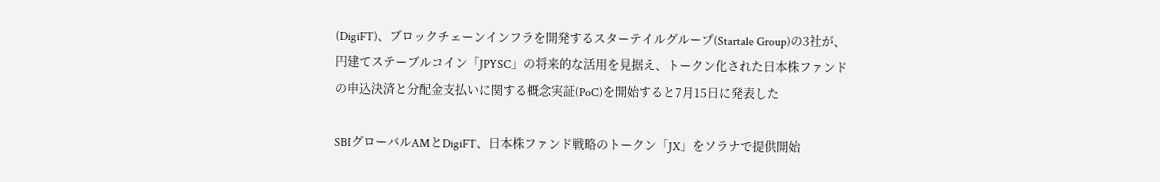(DigiFT)、ブロックチェーンインフラを開発するスターテイルグループ(Startale Group)の3社が、円建てステーブルコイン「JPYSC」の将来的な活用を見据え、トークン化された日本株ファンドの申込決済と分配金支払いに関する概念実証(PoC)を開始すると7月15日に発表した

SBIグローバルAMとDigiFT、日本株ファンド戦略のトークン「JX」をソラナで提供開始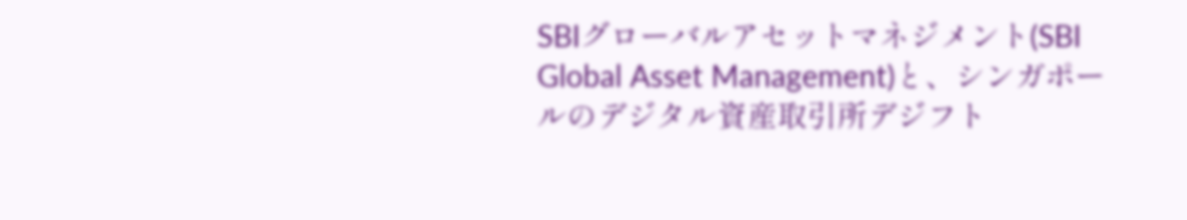SBIグローバルアセットマネジメント(SBI Global Asset Management)と、シンガポールのデジタル資産取引所デジフト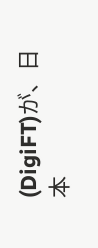(DigiFT)が、日本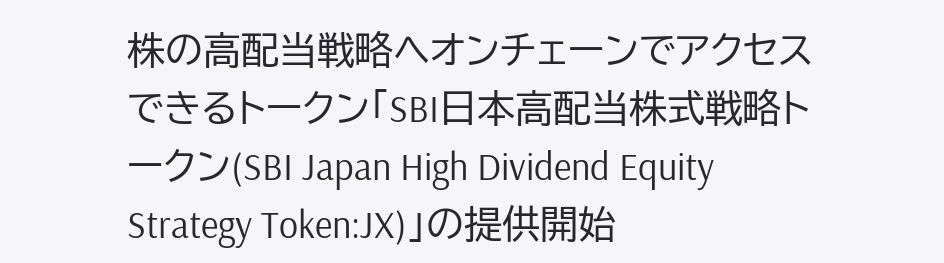株の高配当戦略へオンチェーンでアクセスできるトークン「SBI日本高配当株式戦略トークン(SBI Japan High Dividend Equity Strategy Token:JX)」の提供開始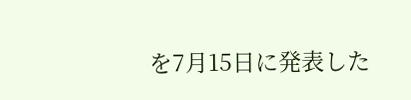を7月15日に発表した